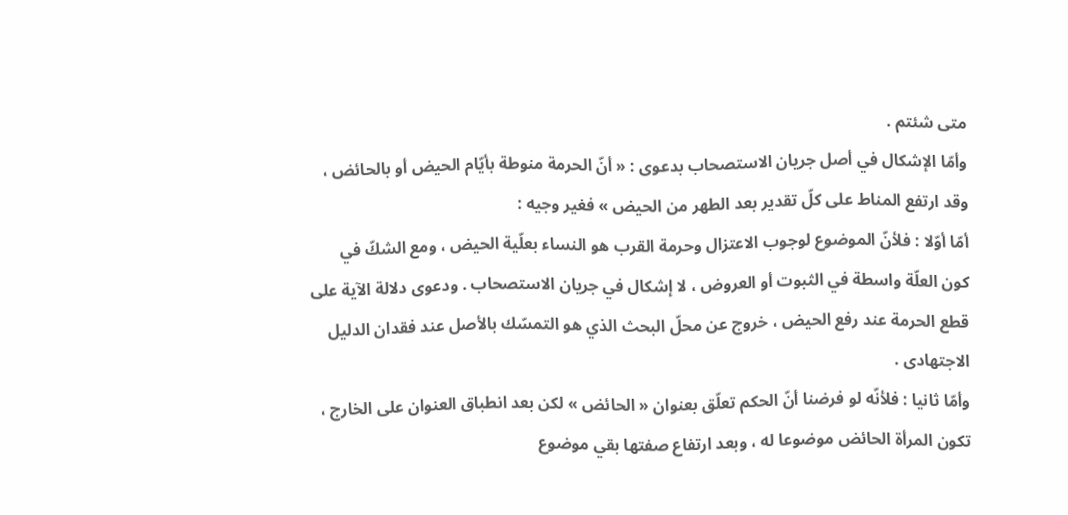متى شئتم .
وأمّا الإشكال في أصل جريان الاستصحاب بدعوى : « أنّ الحرمة منوطة بأيّام الحيض أو بالحائض ، وقد ارتفع المناط على كلّ تقدير بعد الطهر من الحيض » فغير وجيه :
أمّا أوّلا : فلأنّ الموضوع لوجوب الاعتزال وحرمة القرب هو النساء بعلّية الحيض ، ومع الشكّ في كون العلّة واسطة في الثبوت أو العروض ، لا إشكال في جريان الاستصحاب . ودعوى دلالة الآية على قطع الحرمة عند رفع الحيض ، خروج عن محلّ البحث الذي هو التمسّك بالأصل عند فقدان الدليل الاجتهادى .
وأمّا ثانيا : فلأنّه لو فرضنا أنّ الحكم تعلّق بعنوان « الحائض » لكن بعد انطباق العنوان على الخارج ، تكون المرأة الحائض موضوعا له ، وبعد ارتفاع صفتها بقي موضوع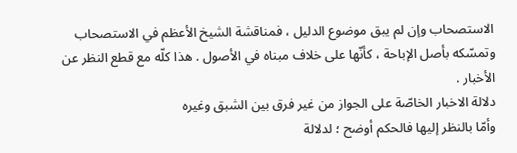الاستصحاب وإن لم يبق موضوع الدليل ، فمناقشة الشيخ الأعظم في الاستصحاب وتمسّكه بأصل الإباحة ، كأنّها على خلاف مبناه في الأصول . هذا كلّه مع قطع النظر عن الأخبار .
دلالة الاخبار الخاصّة على الجواز من غير فرق بين الشبق وغيره
وأمّا بالنظر إليها فالحكم أوضح ؛ لدلالة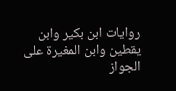روايات ابن بكير وابن يقطين وابن المغيرة على الجواز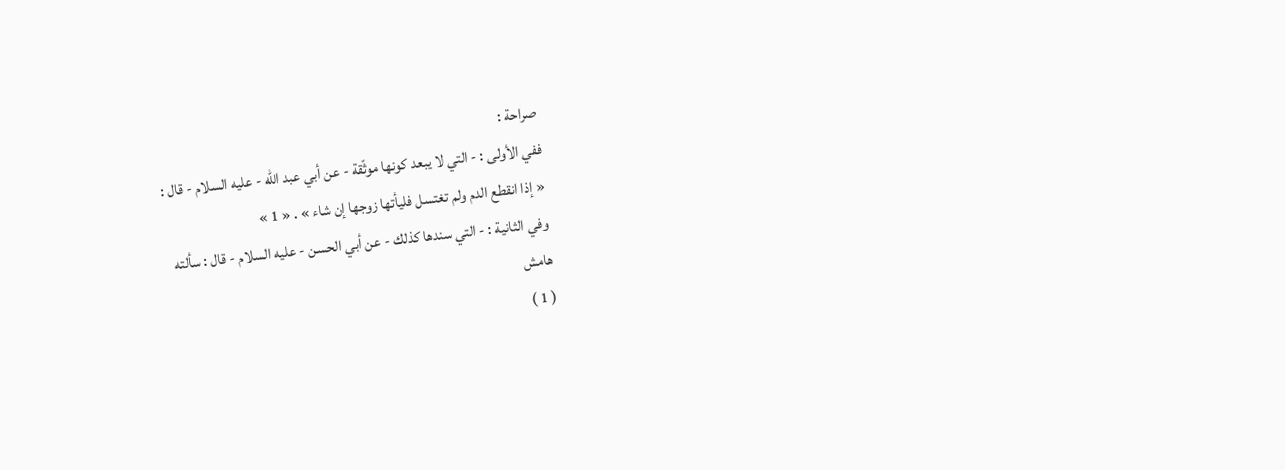صراحة :
ففي الأولى : - التي لا يبعد كونها موثّقة - عن أبي عبد اللّه - عليه السلام - قال :
« إذا انقطع الدم ولم تغتسل فليأتها زوجها إن شاء » . « 1 »
وفي الثانية : - التي سندها كذلك - عن أبي الحسن - عليه السلام - قال : سألته
هامش
( 1 )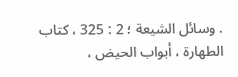. وسائل الشيعة ؛ 2 : 325 ، كتاب الطهارة ، أبواب الحيض ،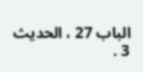الباب 27 ، الحديث 3 .